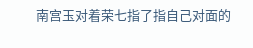南宫玉对着荣七指了指自己对面的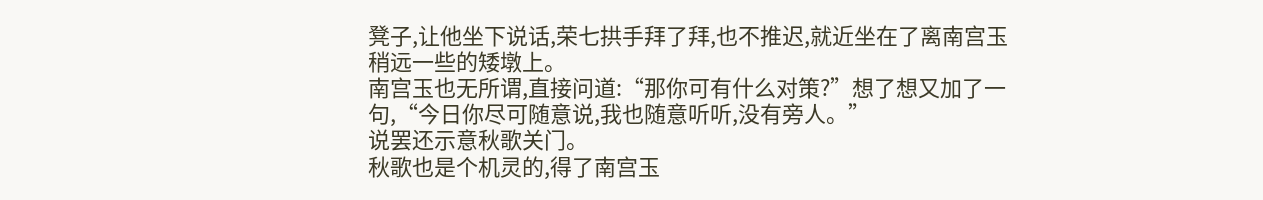凳子,让他坐下说话,荣七拱手拜了拜,也不推迟,就近坐在了离南宫玉稍远一些的矮墩上。
南宫玉也无所谓,直接问道:“那你可有什么对策?”想了想又加了一句,“今日你尽可随意说,我也随意听听,没有旁人。”
说罢还示意秋歌关门。
秋歌也是个机灵的,得了南宫玉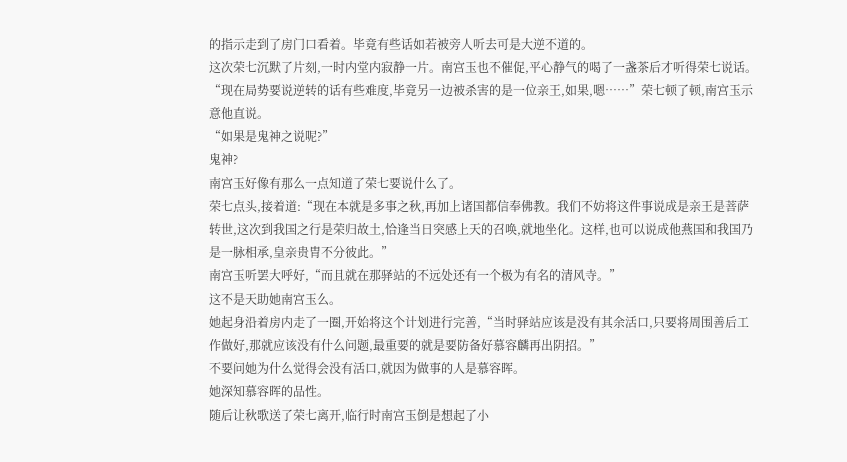的指示走到了房门口看着。毕竟有些话如若被旁人听去可是大逆不道的。
这次荣七沉默了片刻,一时内堂内寂静一片。南宫玉也不催促,平心静气的喝了一盏茶后才听得荣七说话。
“现在局势要说逆转的话有些难度,毕竟另一边被杀害的是一位亲王,如果,嗯……”荣七顿了顿,南宫玉示意他直说。
“如果是鬼神之说呢?”
鬼神?
南宫玉好像有那么一点知道了荣七要说什么了。
荣七点头,接着道:“现在本就是多事之秋,再加上诸国都信奉佛教。我们不妨将这件事说成是亲王是菩萨转世,这次到我国之行是荣归故土,恰逢当日突感上天的召唤,就地坐化。这样,也可以说成他燕国和我国乃是一脉相承,皇亲贵胄不分彼此。”
南宫玉听罢大呼好,“而且就在那驿站的不远处还有一个极为有名的清风寺。”
这不是天助她南宫玉么。
她起身沿着房内走了一圈,开始将这个计划进行完善,“当时驿站应该是没有其余活口,只要将周围善后工作做好,那就应该没有什么问题,最重要的就是要防备好慕容麟再出阴招。”
不要问她为什么觉得会没有活口,就因为做事的人是慕容晖。
她深知慕容晖的品性。
随后让秋歌送了荣七离开,临行时南宫玉倒是想起了小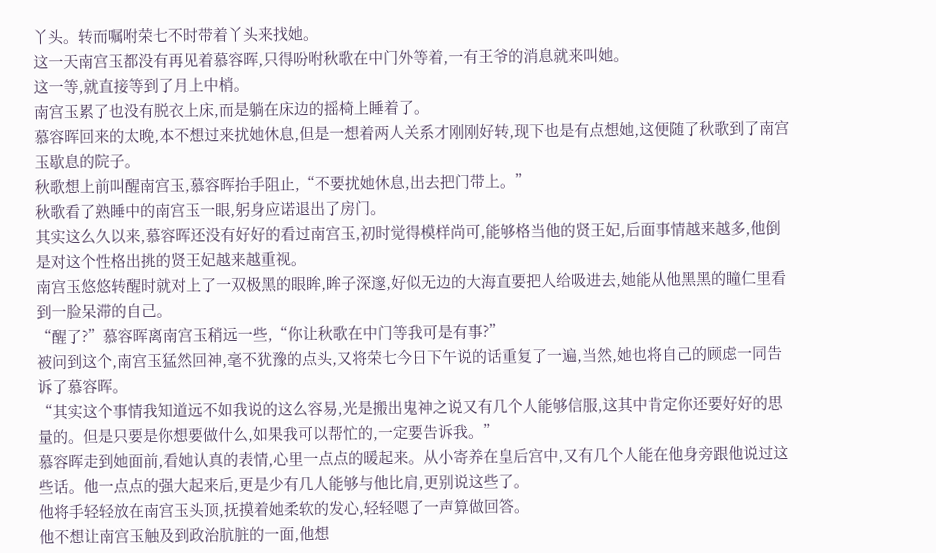丫头。转而嘱咐荣七不时带着丫头来找她。
这一天南宫玉都没有再见着慕容晖,只得吩咐秋歌在中门外等着,一有王爷的消息就来叫她。
这一等,就直接等到了月上中梢。
南宫玉累了也没有脱衣上床,而是躺在床边的摇椅上睡着了。
慕容晖回来的太晚,本不想过来扰她休息,但是一想着两人关系才刚刚好转,现下也是有点想她,这便随了秋歌到了南宫玉歇息的院子。
秋歌想上前叫醒南宫玉,慕容晖抬手阻止,“不要扰她休息,出去把门带上。”
秋歌看了熟睡中的南宫玉一眼,躬身应诺退出了房门。
其实这么久以来,慕容晖还没有好好的看过南宫玉,初时觉得模样尚可,能够格当他的贤王妃,后面事情越来越多,他倒是对这个性格出挑的贤王妃越来越重视。
南宫玉悠悠转醒时就对上了一双极黑的眼眸,眸子深邃,好似无边的大海直要把人给吸进去,她能从他黑黑的瞳仁里看到一脸呆滞的自己。
“醒了?”慕容晖离南宫玉稍远一些,“你让秋歌在中门等我可是有事?”
被问到这个,南宫玉猛然回神,毫不犹豫的点头,又将荣七今日下午说的话重复了一遍,当然,她也将自己的顾虑一同告诉了慕容晖。
“其实这个事情我知道远不如我说的这么容易,光是搬出鬼神之说又有几个人能够信服,这其中肯定你还要好好的思量的。但是只要是你想要做什么,如果我可以帮忙的,一定要告诉我。”
慕容晖走到她面前,看她认真的表情,心里一点点的暖起来。从小寄养在皇后宫中,又有几个人能在他身旁跟他说过这些话。他一点点的强大起来后,更是少有几人能够与他比肩,更别说这些了。
他将手轻轻放在南宫玉头顶,抚摸着她柔软的发心,轻轻嗯了一声算做回答。
他不想让南宫玉触及到政治肮脏的一面,他想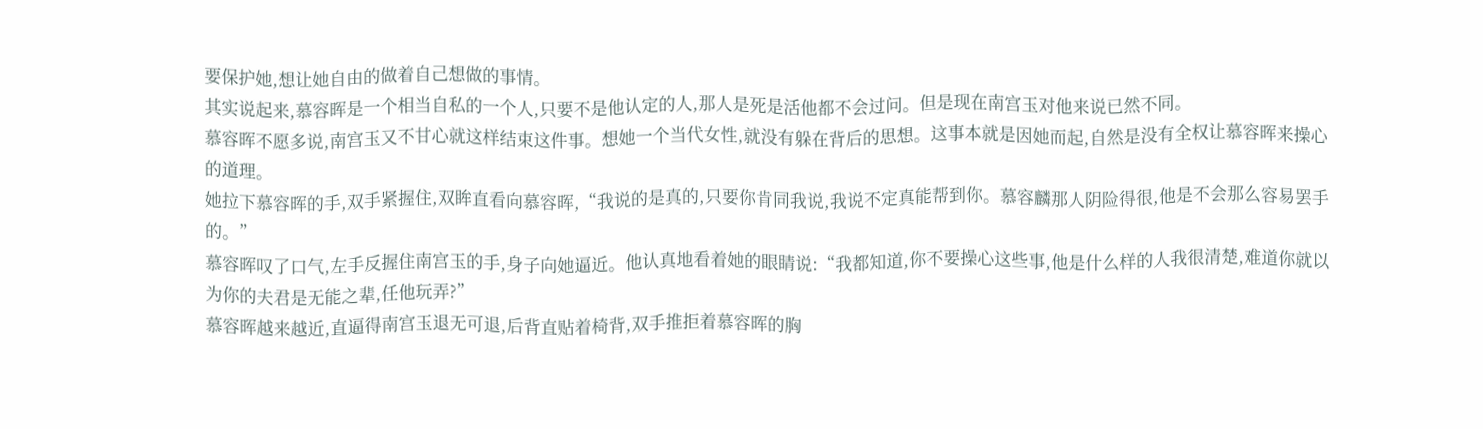要保护她,想让她自由的做着自己想做的事情。
其实说起来,慕容晖是一个相当自私的一个人,只要不是他认定的人,那人是死是活他都不会过问。但是现在南宫玉对他来说已然不同。
慕容晖不愿多说,南宫玉又不甘心就这样结束这件事。想她一个当代女性,就没有躲在背后的思想。这事本就是因她而起,自然是没有全权让慕容晖来操心的道理。
她拉下慕容晖的手,双手紧握住,双眸直看向慕容晖,“我说的是真的,只要你肯同我说,我说不定真能帮到你。慕容麟那人阴险得很,他是不会那么容易罢手的。”
慕容晖叹了口气,左手反握住南宫玉的手,身子向她逼近。他认真地看着她的眼睛说:“我都知道,你不要操心这些事,他是什么样的人我很清楚,难道你就以为你的夫君是无能之辈,任他玩弄?”
慕容晖越来越近,直逼得南宫玉退无可退,后背直贴着椅背,双手推拒着慕容晖的胸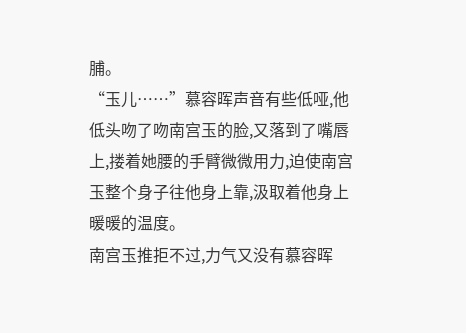脯。
“玉儿……”慕容晖声音有些低哑,他低头吻了吻南宫玉的脸,又落到了嘴唇上,搂着她腰的手臂微微用力,迫使南宫玉整个身子往他身上靠,汲取着他身上暖暖的温度。
南宫玉推拒不过,力气又没有慕容晖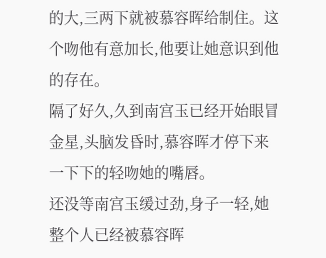的大,三两下就被慕容晖给制住。这个吻他有意加长,他要让她意识到他的存在。
隔了好久,久到南宫玉已经开始眼冒金星,头脑发昏时,慕容晖才停下来一下下的轻吻她的嘴唇。
还没等南宫玉缓过劲,身子一轻,她整个人已经被慕容晖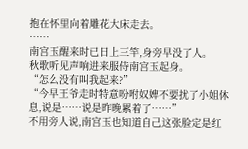抱在怀里向着雕花大床走去。
……
南宫玉醒来时已日上三竿,身旁早没了人。
秋歌听见声响进来服侍南宫玉起身。
“怎么没有叫我起来?”
“今早王爷走时特意吩咐奴婢不要扰了小姐休息,说是……说是昨晚累着了……”
不用旁人说,南宫玉也知道自己这张脸定是红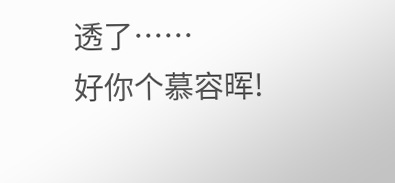透了……
好你个慕容晖!